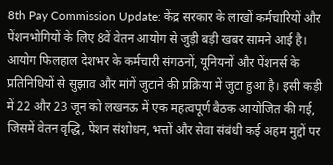8th Pay Commission Update: केंद्र सरकार के लाखों कर्मचारियों और पेंशनभोगियों के लिए 8वें वेतन आयोग से जुड़ी बड़ी खबर सामने आई है। आयोग फिलहाल देशभर के कर्मचारी संगठनों, यूनियनों और पेंशनर्स के प्रतिनिधियों से सुझाव और मांगें जुटाने की प्रक्रिया में जुटा हुआ है। इसी कड़ी में 22 और 23 जून को लखनऊ में एक महत्वपूर्ण बैठक आयोजित की गई, जिसमें वेतन वृद्धि, पेंशन संशोधन, भत्तों और सेवा संबंधी कई अहम मुद्दों पर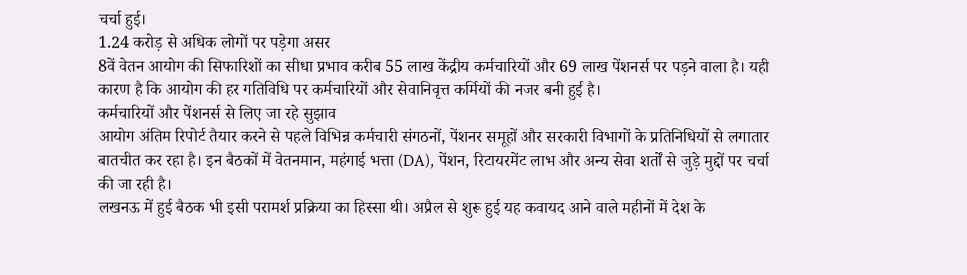चर्चा हुई।
1.24 करोड़ से अधिक लोगों पर पड़ेगा असर
8वें वेतन आयोग की सिफारिशों का सीधा प्रभाव करीब 55 लाख केंद्रीय कर्मचारियों और 69 लाख पेंशनर्स पर पड़ने वाला है। यही कारण है कि आयोग की हर गतिविधि पर कर्मचारियों और सेवानिवृत्त कर्मियों की नजर बनी हुई है।
कर्मचारियों और पेंशनर्स से लिए जा रहे सुझाव
आयोग अंतिम रिपोर्ट तैयार करने से पहले विभिन्न कर्मचारी संगठनों, पेंशनर समूहों और सरकारी विभागों के प्रतिनिधियों से लगातार बातचीत कर रहा है। इन बैठकों में वेतनमान, महंगाई भत्ता (DA), पेंशन, रिटायरमेंट लाभ और अन्य सेवा शर्तों से जुड़े मुद्दों पर चर्चा की जा रही है।
लखनऊ में हुई बैठक भी इसी परामर्श प्रक्रिया का हिस्सा थी। अप्रैल से शुरू हुई यह कवायद आने वाले महीनों में देश के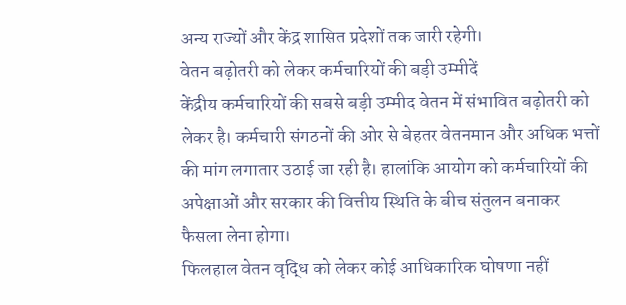अन्य राज्यों और केंद्र शासित प्रदेशों तक जारी रहेगी।
वेतन बढ़ोतरी को लेकर कर्मचारियों की बड़ी उम्मीदें
केंद्रीय कर्मचारियों की सबसे बड़ी उम्मीद वेतन में संभावित बढ़ोतरी को लेकर है। कर्मचारी संगठनों की ओर से बेहतर वेतनमान और अधिक भत्तों की मांग लगातार उठाई जा रही है। हालांकि आयोग को कर्मचारियों की अपेक्षाओं और सरकार की वित्तीय स्थिति के बीच संतुलन बनाकर फैसला लेना होगा।
फिलहाल वेतन वृद्धि को लेकर कोई आधिकारिक घोषणा नहीं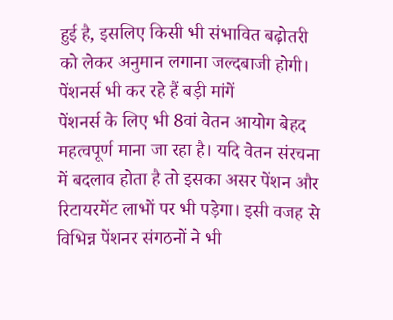हुई है, इसलिए किसी भी संभावित बढ़ोतरी को लेकर अनुमान लगाना जल्दबाजी होगी।
पेंशनर्स भी कर रहे हैं बड़ी मांगें
पेंशनर्स के लिए भी 8वां वेतन आयोग बेहद महत्वपूर्ण माना जा रहा है। यदि वेतन संरचना में बदलाव होता है तो इसका असर पेंशन और रिटायरमेंट लाभों पर भी पड़ेगा। इसी वजह से विभिन्न पेंशनर संगठनों ने भी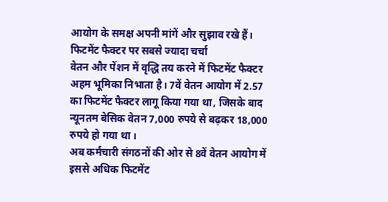आयोग के समक्ष अपनी मांगें और सुझाव रखे हैं।
फिटमेंट फैक्टर पर सबसे ज्यादा चर्चा
वेतन और पेंशन में वृद्धि तय करने में फिटमेंट फैक्टर अहम भूमिका निभाता है। 7वें वेतन आयोग में 2.57 का फिटमेंट फैक्टर लागू किया गया था, जिसके बाद न्यूनतम बेसिक वेतन 7,000 रुपये से बढ़कर 18,000 रुपये हो गया था।
अब कर्मचारी संगठनों की ओर से 8वें वेतन आयोग में इससे अधिक फिटमेंट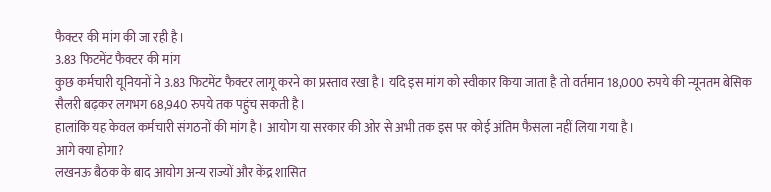फैक्टर की मांग की जा रही है।
3.83 फिटमेंट फैक्टर की मांग
कुछ कर्मचारी यूनियनों ने 3.83 फिटमेंट फैक्टर लागू करने का प्रस्ताव रखा है। यदि इस मांग को स्वीकार किया जाता है तो वर्तमान 18,000 रुपये की न्यूनतम बेसिक सैलरी बढ़कर लगभग 68,940 रुपये तक पहुंच सकती है।
हालांकि यह केवल कर्मचारी संगठनों की मांग है। आयोग या सरकार की ओर से अभी तक इस पर कोई अंतिम फैसला नहीं लिया गया है।
आगे क्या होगा?
लखनऊ बैठक के बाद आयोग अन्य राज्यों और केंद्र शासित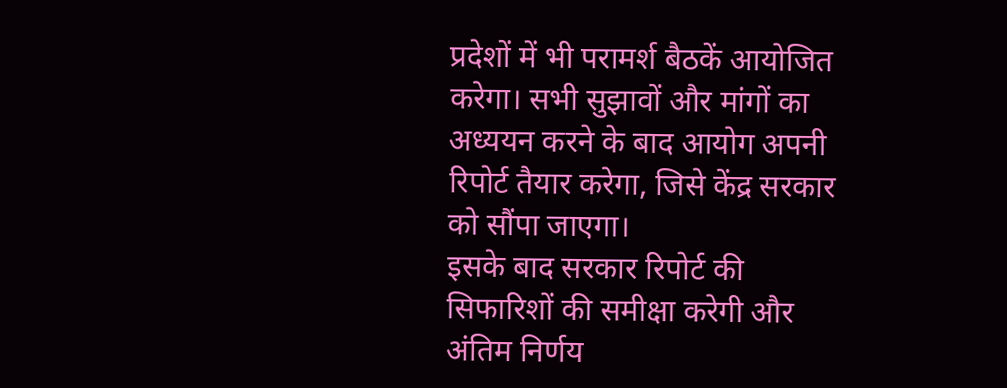प्रदेशों में भी परामर्श बैठकें आयोजित करेगा। सभी सुझावों और मांगों का अध्ययन करने के बाद आयोग अपनी रिपोर्ट तैयार करेगा, जिसे केंद्र सरकार को सौंपा जाएगा।
इसके बाद सरकार रिपोर्ट की सिफारिशों की समीक्षा करेगी और अंतिम निर्णय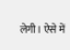लेगी। ऐसे में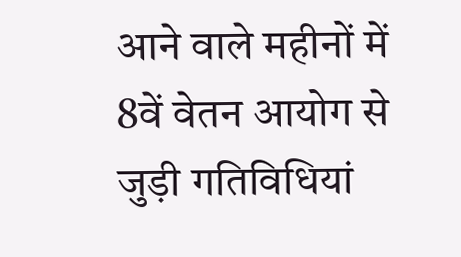आने वाले महीनों में 8वें वेतन आयोग से जुड़ी गतिविधियां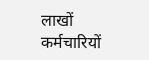लाखों कर्मचारियों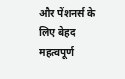और पेंशनर्स के लिए बेहद महत्वपूर्ण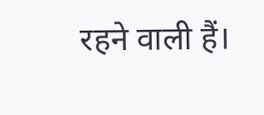रहने वाली हैं।